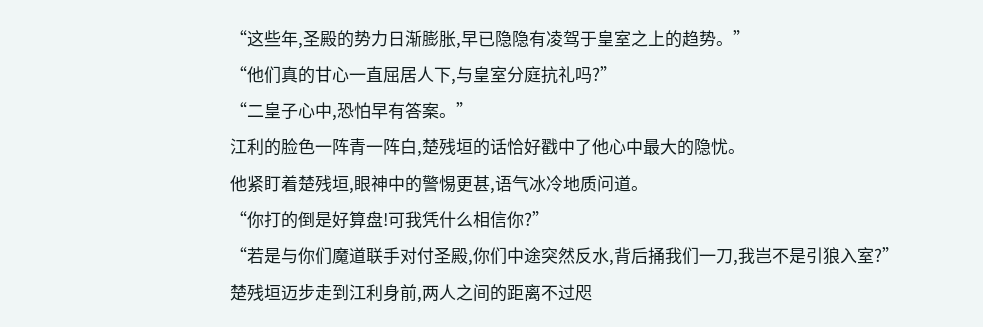“这些年,圣殿的势力日渐膨胀,早已隐隐有凌驾于皇室之上的趋势。”
“他们真的甘心一直屈居人下,与皇室分庭抗礼吗?”
“二皇子心中,恐怕早有答案。”
江利的脸色一阵青一阵白,楚残垣的话恰好戳中了他心中最大的隐忧。
他紧盯着楚残垣,眼神中的警惕更甚,语气冰冷地质问道。
“你打的倒是好算盘!可我凭什么相信你?”
“若是与你们魔道联手对付圣殿,你们中途突然反水,背后捅我们一刀,我岂不是引狼入室?”
楚残垣迈步走到江利身前,两人之间的距离不过咫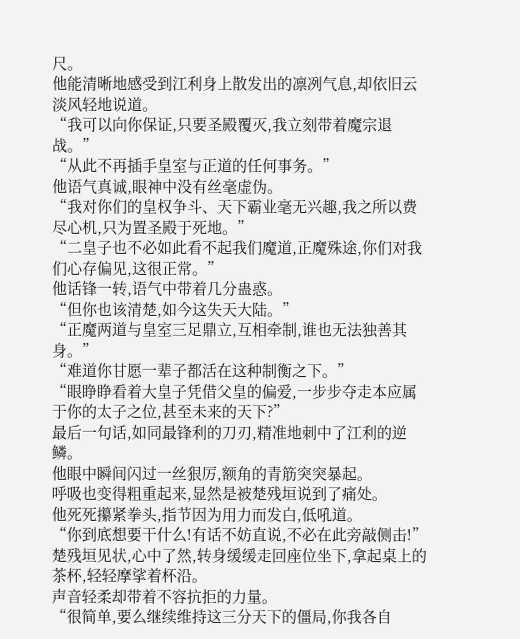尺。
他能清晰地感受到江利身上散发出的凛冽气息,却依旧云淡风轻地说道。
“我可以向你保证,只要圣殿覆灭,我立刻带着魔宗退战。”
“从此不再插手皇室与正道的任何事务。”
他语气真诚,眼神中没有丝毫虚伪。
“我对你们的皇权争斗、天下霸业毫无兴趣,我之所以费尽心机,只为置圣殿于死地。”
“二皇子也不必如此看不起我们魔道,正魔殊途,你们对我们心存偏见,这很正常。”
他话锋一转,语气中带着几分蛊惑。
“但你也该清楚,如今这失天大陆。”
“正魔两道与皇室三足鼎立,互相牵制,谁也无法独善其身。”
“难道你甘愿一辈子都活在这种制衡之下。”
“眼睁睁看着大皇子凭借父皇的偏爱,一步步夺走本应属于你的太子之位,甚至未来的天下?”
最后一句话,如同最锋利的刀刃,精准地刺中了江利的逆鳞。
他眼中瞬间闪过一丝狠厉,额角的青筋突突暴起。
呼吸也变得粗重起来,显然是被楚残垣说到了痛处。
他死死攥紧拳头,指节因为用力而发白,低吼道。
“你到底想要干什么!有话不妨直说,不必在此旁敲侧击!”
楚残垣见状,心中了然,转身缓缓走回座位坐下,拿起桌上的茶杯,轻轻摩挲着杯沿。
声音轻柔却带着不容抗拒的力量。
“很简单,要么继续维持这三分天下的僵局,你我各自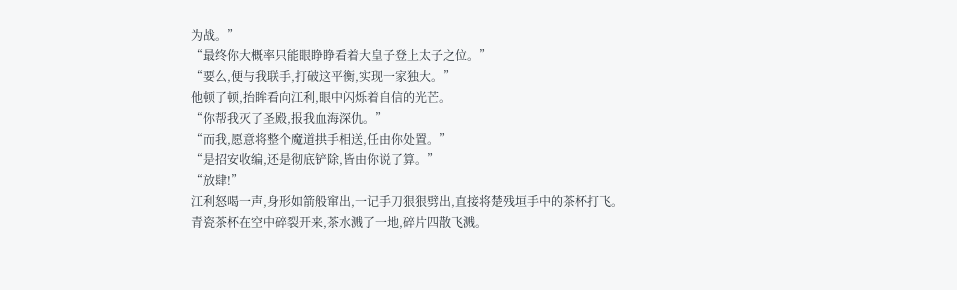为战。”
“最终你大概率只能眼睁睁看着大皇子登上太子之位。”
“要么,便与我联手,打破这平衡,实现一家独大。”
他顿了顿,抬眸看向江利,眼中闪烁着自信的光芒。
“你帮我灭了圣殿,报我血海深仇。”
“而我,愿意将整个魔道拱手相送,任由你处置。”
“是招安收编,还是彻底铲除,皆由你说了算。”
“放肆!”
江利怒喝一声,身形如箭般窜出,一记手刀狠狠劈出,直接将楚残垣手中的茶杯打飞。
青瓷茶杯在空中碎裂开来,茶水溅了一地,碎片四散飞溅。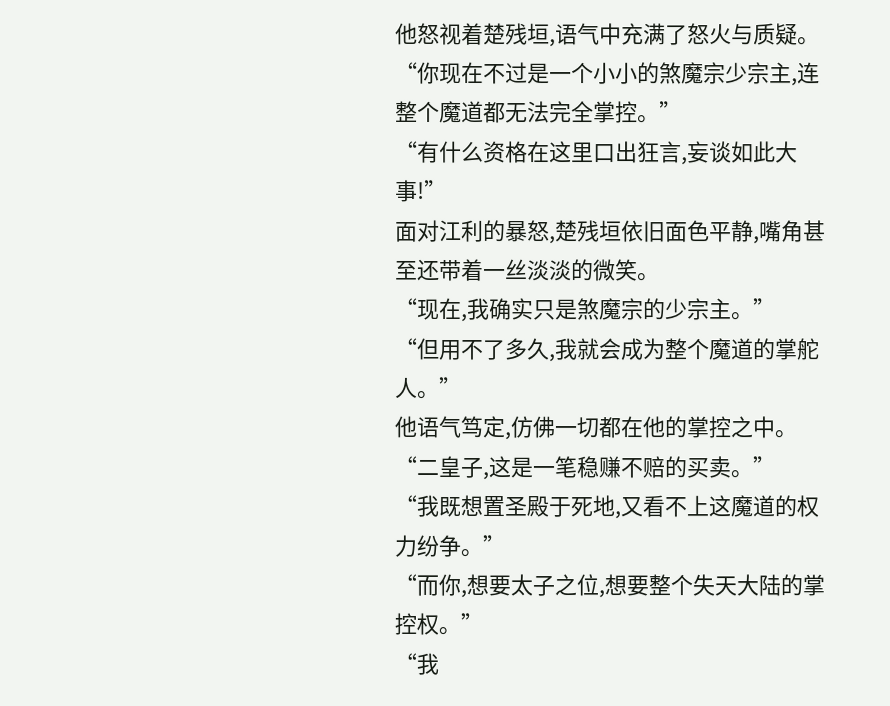他怒视着楚残垣,语气中充满了怒火与质疑。
“你现在不过是一个小小的煞魔宗少宗主,连整个魔道都无法完全掌控。”
“有什么资格在这里口出狂言,妄谈如此大事!”
面对江利的暴怒,楚残垣依旧面色平静,嘴角甚至还带着一丝淡淡的微笑。
“现在,我确实只是煞魔宗的少宗主。”
“但用不了多久,我就会成为整个魔道的掌舵人。”
他语气笃定,仿佛一切都在他的掌控之中。
“二皇子,这是一笔稳赚不赔的买卖。”
“我既想置圣殿于死地,又看不上这魔道的权力纷争。”
“而你,想要太子之位,想要整个失天大陆的掌控权。”
“我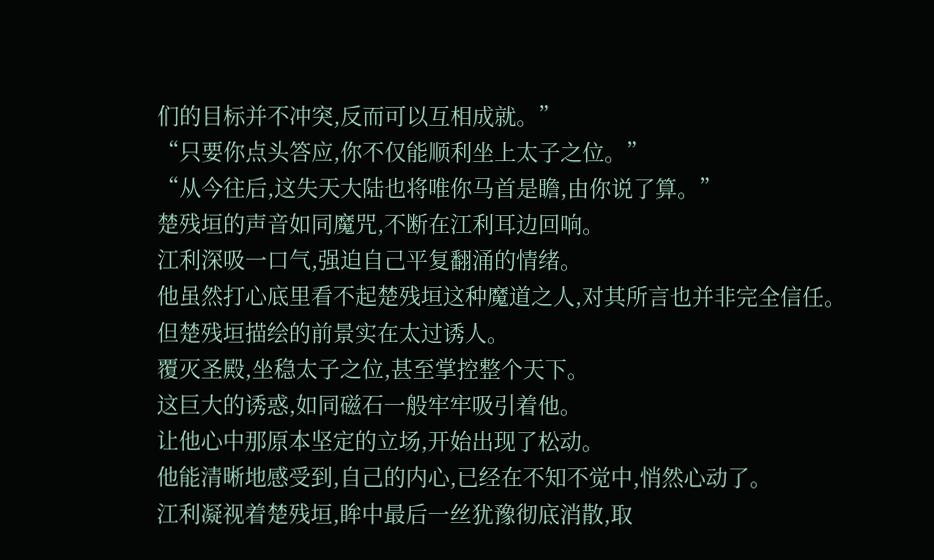们的目标并不冲突,反而可以互相成就。”
“只要你点头答应,你不仅能顺利坐上太子之位。”
“从今往后,这失天大陆也将唯你马首是瞻,由你说了算。”
楚残垣的声音如同魔咒,不断在江利耳边回响。
江利深吸一口气,强迫自己平复翻涌的情绪。
他虽然打心底里看不起楚残垣这种魔道之人,对其所言也并非完全信任。
但楚残垣描绘的前景实在太过诱人。
覆灭圣殿,坐稳太子之位,甚至掌控整个天下。
这巨大的诱惑,如同磁石一般牢牢吸引着他。
让他心中那原本坚定的立场,开始出现了松动。
他能清晰地感受到,自己的内心,已经在不知不觉中,悄然心动了。
江利凝视着楚残垣,眸中最后一丝犹豫彻底消散,取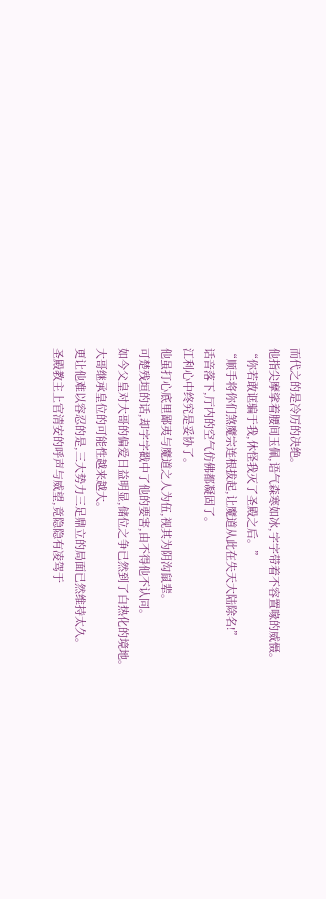而代之的是冷厉的决绝。
他指尖摩挲着腰间玉佩,语气森寒如冰,字字带着不容置喙的威慑。
“你若敢诓骗于我,休怪我灭了圣殿之后。”
“顺手将你们煞魔宗连根拔起,让魔道从此在失天大陆除名!”
话音落下,厅内的空气仿佛都凝固了。
江利心中终究是妥协了。
他虽打心底里鄙夷与魔道之人为伍,视其为阴沟鼠辈。
可楚残垣的话,却字字戳中了他的要害,由不得他不认同。
如今父皇对大哥的偏爱日益明显,储位之争已然到了白热化的境地。
大哥继承皇位的可能性越来越大。
更让他难以容忍的是,三大势力三足鼎立的局面已然维持太久。
圣殿教主上官清安的呼声与威望,竟隐隐有凌驾于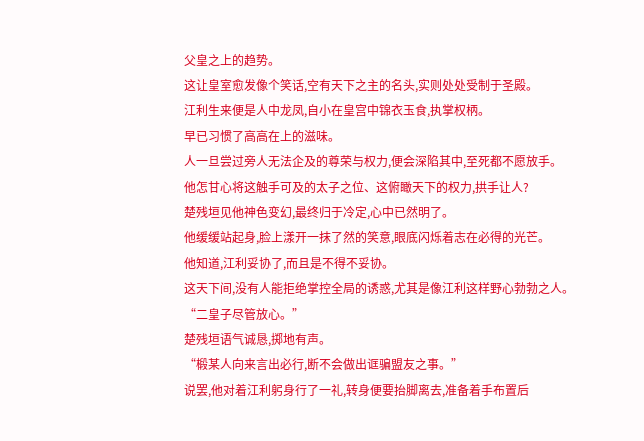父皇之上的趋势。
这让皇室愈发像个笑话,空有天下之主的名头,实则处处受制于圣殿。
江利生来便是人中龙凤,自小在皇宫中锦衣玉食,执掌权柄。
早已习惯了高高在上的滋味。
人一旦尝过旁人无法企及的尊荣与权力,便会深陷其中,至死都不愿放手。
他怎甘心将这触手可及的太子之位、这俯瞰天下的权力,拱手让人?
楚残垣见他神色变幻,最终归于冷定,心中已然明了。
他缓缓站起身,脸上漾开一抹了然的笑意,眼底闪烁着志在必得的光芒。
他知道,江利妥协了,而且是不得不妥协。
这天下间,没有人能拒绝掌控全局的诱惑,尤其是像江利这样野心勃勃之人。
“二皇子尽管放心。”
楚残垣语气诚恳,掷地有声。
“椴某人向来言出必行,断不会做出诓骗盟友之事。”
说罢,他对着江利躬身行了一礼,转身便要抬脚离去,准备着手布置后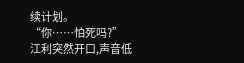续计划。
“你……怕死吗?”
江利突然开口,声音低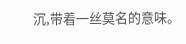沉,带着一丝莫名的意味。